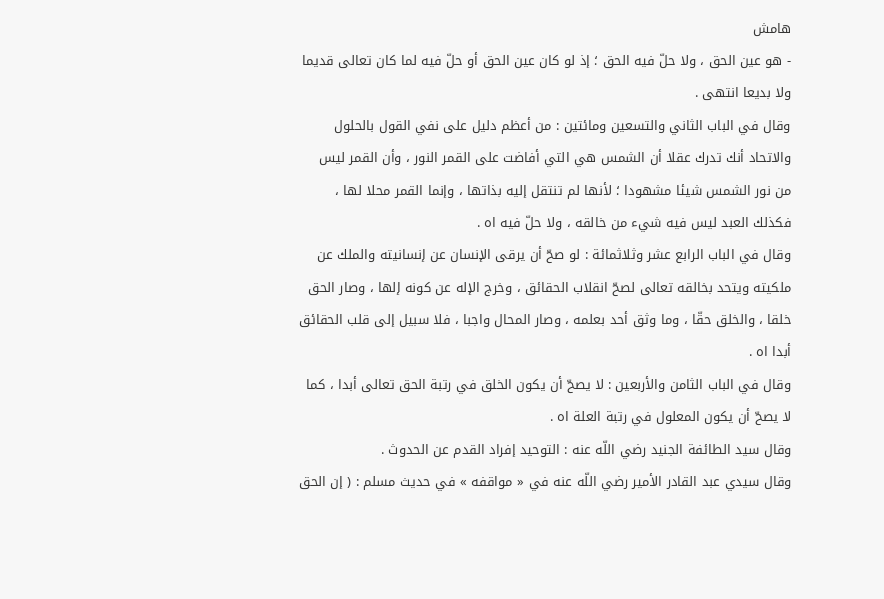هامش
- هو عين الحق ، ولا حلّ فيه الحق ؛ إذ لو كان عين الحق أو حلّ فيه لما كان تعالى قديما ولا بديعا انتهى .
وقال في الباب الثاني والتسعين ومائتين : من أعظم دليل على نفي القول بالحلول والاتحاد أنك تدرك عقلا أن الشمس هي التي أفاضت على القمر النور ، وأن القمر ليس من نور الشمس شيئا مشهودا ؛ لأنها لم تنتقل إليه بذاتها ، وإنما القمر محلا لها ، فكذلك العبد ليس فيه شيء من خالقه ، ولا حلّ فيه اه .
وقال في الباب الرابع عشر وثلاثمائة : لو صحّ أن يرقى الإنسان عن إنسانيته والملك عن ملكيته ويتحد بخالقه تعالى لصحّ انقلاب الحقائق ، وخرج الإله عن كونه إلها ، وصار الحق خلقا ، والخلق حقّا ، وما وثق أحد بعلمه ، وصار المحال واجبا ، فلا سبيل إلى قلب الحقائق أبدا اه .
وقال في الباب الثامن والأربعين : لا يصحّ أن يكون الخلق في رتبة الحق تعالى أبدا ، كما لا يصحّ أن يكون المعلول في رتبة العلة اه .
وقال سيد الطائفة الجنيد رضي اللّه عنه : التوحيد إفراد القدم عن الحدوث .
وقال سيدي عبد القادر الأمير رضي اللّه عنه في « مواقفه » في حديث مسلم : ( إن الحق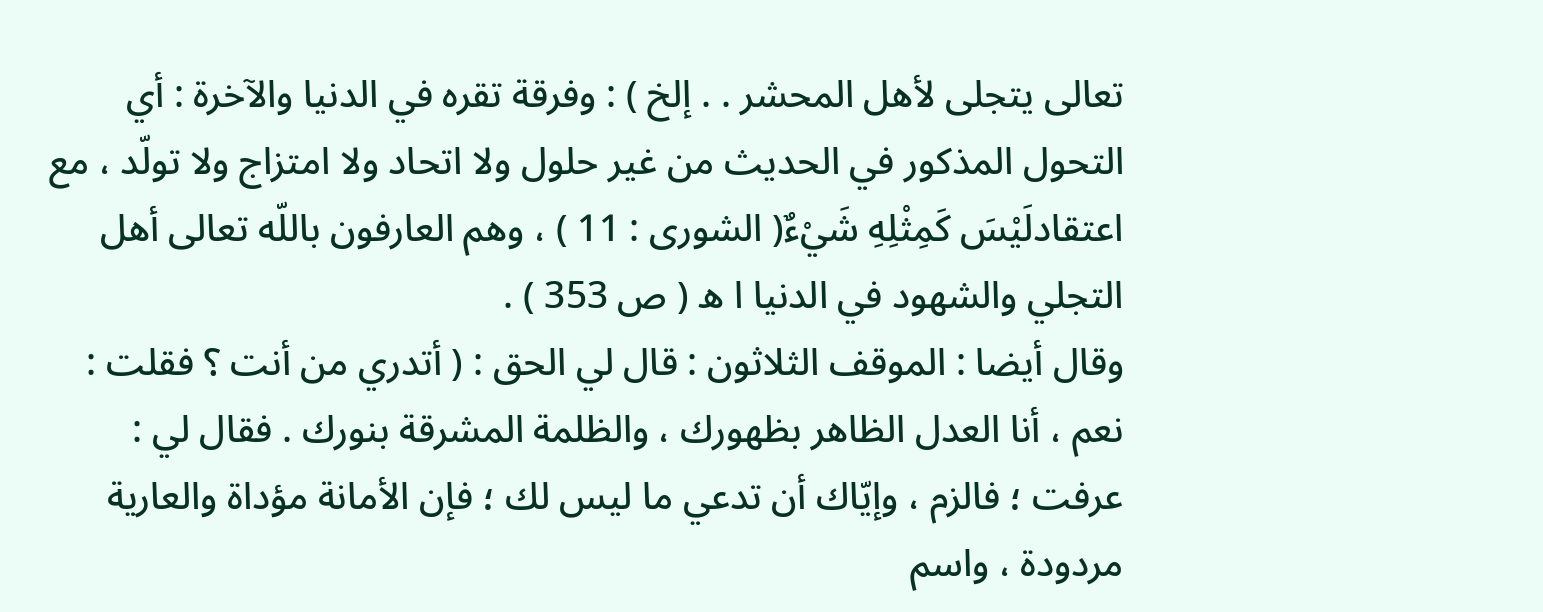تعالى يتجلى لأهل المحشر . . إلخ ) : وفرقة تقره في الدنيا والآخرة : أي التحول المذكور في الحديث من غير حلول ولا اتحاد ولا امتزاج ولا تولّد ، مع اعتقادلَيْسَ كَمِثْلِهِ شَيْءٌ( الشورى : 11 ) ، وهم العارفون باللّه تعالى أهل التجلي والشهود في الدنيا ا ه ( ص 353 ) .
وقال أيضا : الموقف الثلاثون : قال لي الحق : ( أتدري من أنت ؟ فقلت : نعم ، أنا العدل الظاهر بظهورك ، والظلمة المشرقة بنورك . فقال لي : عرفت ؛ فالزم ، وإيّاك أن تدعي ما ليس لك ؛ فإن الأمانة مؤداة والعارية مردودة ، واسم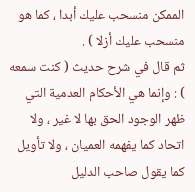الممكن منسحب عليك أبدا ، كما هو منسحب عليك أزلا ) .
ثم قال في شرح حديث ( كنت سمعه ) : وإنما هي الأحكام العدمية التي ظهر الوجود الحق بها لا غير ، ولا اتحاد كما يفهمه العميان ، ولا تأويل كما يقول صاحب الدليل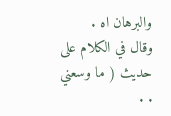والبرهان اه .
وقال في الكلام على حديث ( ما وسعني . .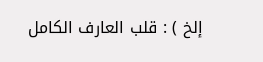إلخ ) : قلب العارف الكامل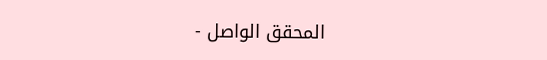المحقق الواصل -